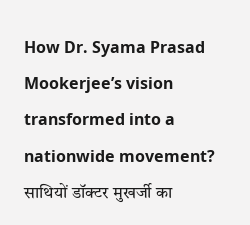How Dr. Syama Prasad Mookerjee’s vision transformed into a nationwide movement?
साथियों डॉक्टर मुखर्जी का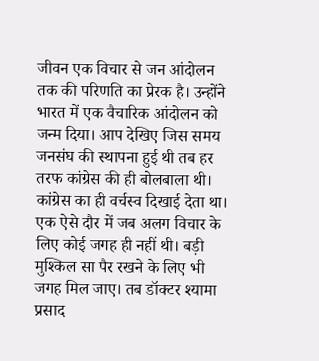जीवन एक विचार से जन आंदोलन तक की परिणति का प्रेरक है। उन्होंने भारत में एक वैचारिक आंदोलन को जन्म दिया। आप देखिए जिस समय जनसंघ की स्थापना हुई थी तब हर तरफ कांग्रेस की ही बोलबाला थी। कांग्रेस का ही वर्चस्व दिखाई देता था। एक ऐसे दौर में जब अलग विचार के लिए कोई जगह ही नहीं थी। बड़ी मुश्किल सा पैर रखने के लिए भी जगह मिल जाए। तब डॉक्टर श्यामा प्रसाद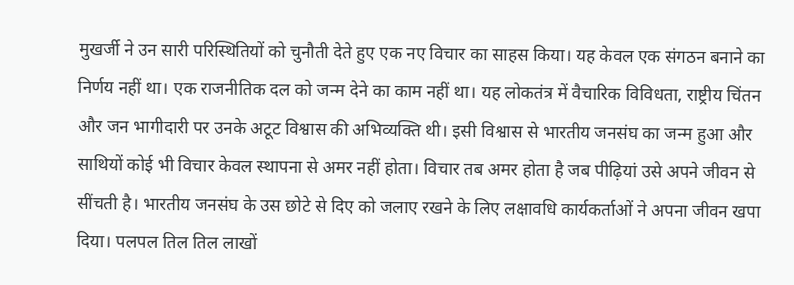मुखर्जी ने उन सारी परिस्थितियों को चुनौती देते हुए एक नए विचार का साहस किया। यह केवल एक संगठन बनाने का निर्णय नहीं था। एक राजनीतिक दल को जन्म देने का काम नहीं था। यह लोकतंत्र में वैचारिक विविधता, राष्ट्रीय चिंतन और जन भागीदारी पर उनके अटूट विश्वास की अभिव्यक्ति थी। इसी विश्वास से भारतीय जनसंघ का जन्म हुआ और साथियों कोई भी विचार केवल स्थापना से अमर नहीं होता। विचार तब अमर होता है जब पीढ़ियां उसे अपने जीवन से सींचती है। भारतीय जनसंघ के उस छोटे से दिए को जलाए रखने के लिए लक्षावधि कार्यकर्ताओं ने अपना जीवन खपा दिया। पलपल तिल तिल लाखों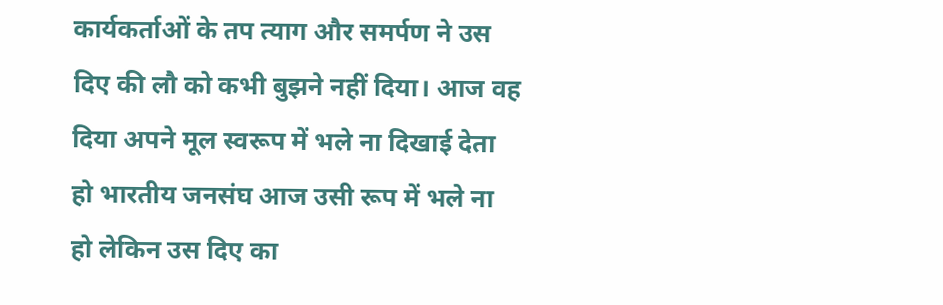कार्यकर्ताओं के तप त्याग और समर्पण ने उस दिए की लौ को कभी बुझने नहीं दिया। आज वह दिया अपने मूल स्वरूप में भले ना दिखाई देता हो भारतीय जनसंघ आज उसी रूप में भले ना हो लेकिन उस दिए का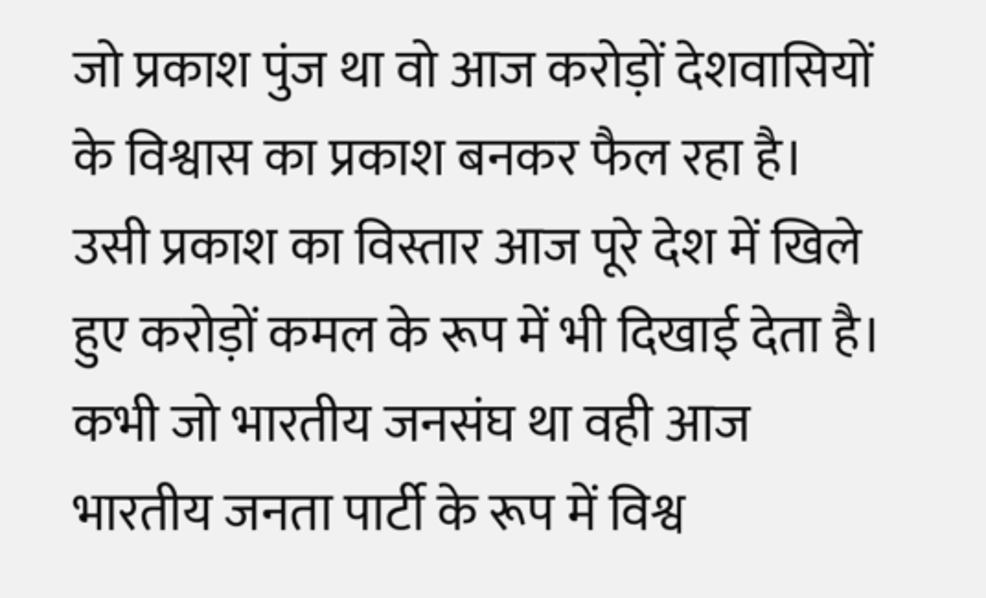जो प्रकाश पुंज था वो आज करोड़ों देशवासियों के विश्वास का प्रकाश बनकर फैल रहा है। उसी प्रकाश का विस्तार आज पूरे देश में खिले हुए करोड़ों कमल के रूप में भी दिखाई देता है। कभी जो भारतीय जनसंघ था वही आज भारतीय जनता पार्टी के रूप में विश्व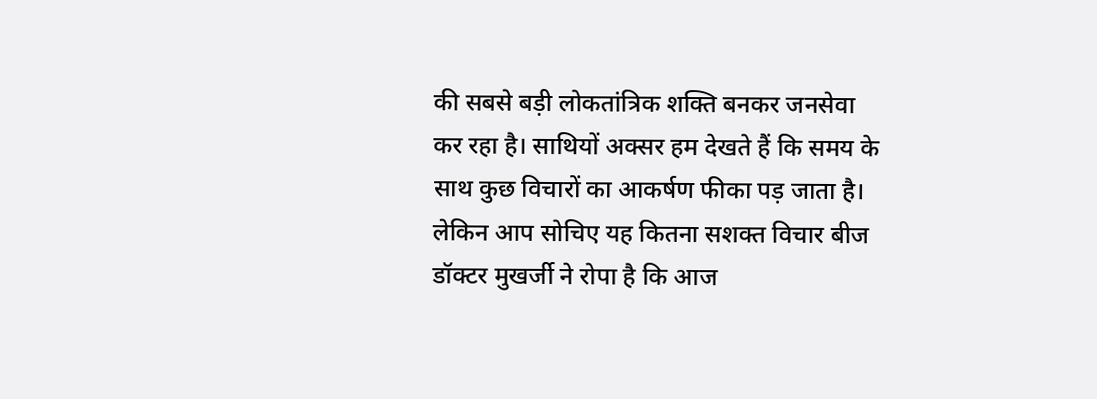की सबसे बड़ी लोकतांत्रिक शक्ति बनकर जनसेवा कर रहा है। साथियों अक्सर हम देखते हैं कि समय के साथ कुछ विचारों का आकर्षण फीका पड़ जाता है। लेकिन आप सोचिए यह कितना सशक्त विचार बीज डॉक्टर मुखर्जी ने रोपा है कि आज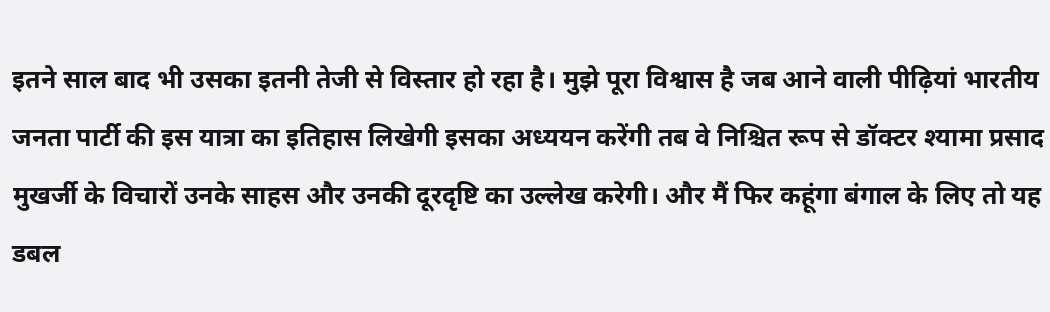इतने साल बाद भी उसका इतनी तेजी से विस्तार हो रहा है। मुझे पूरा विश्वास है जब आने वाली पीढ़ियां भारतीय जनता पार्टी की इस यात्रा का इतिहास लिखेगी इसका अध्ययन करेंगी तब वे निश्चित रूप से डॉक्टर श्यामा प्रसाद मुखर्जी के विचारों उनके साहस और उनकी दूरदृष्टि का उल्लेख करेगी। और मैं फिर कहूंगा बंगाल के लिए तो यह डबल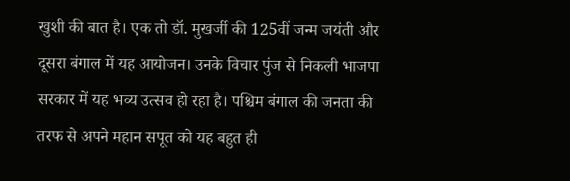खुशी की बात है। एक तो डॉ. मुखर्जी की 125वीं जन्म जयंती और दूसरा बंगाल में यह आयोजन। उनके विचार पुंज से निकली भाजपा सरकार में यह भव्य उत्सव हो रहा है। पश्चिम बंगाल की जनता की तरफ से अपने महान सपूत को यह बहुत ही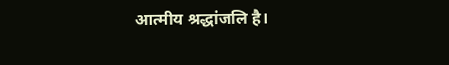आत्मीय श्रद्धांजलि है।